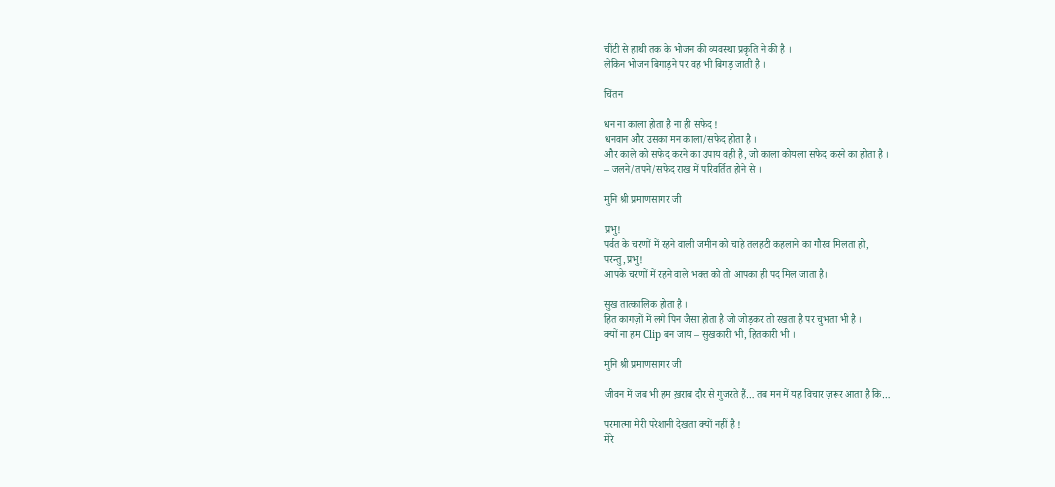चींटी से हाथी तक के भोजन की व्यवस्था प्रकृति ने की है ।
लेकिन भोजन बिगाड़ने पर वह भी बिगड़ जाती है ।

चिंतन

धन ना काला होता है ना ही सफेद !
धनवान और उसका मन काला/सफेद होता है ।
और काले को सफेद करने का उपाय वही है, जो काला कोयला सफेद करने का होता है ।
– जलने/तपने/सफेद राख में परिवर्तित होने से ।

मुनि श्री प्रमाणसागर जी

प्रभु!
पर्वत के चरणों में रहने वाली जमीन को चाहे तलहटी कहलाने का गौरव मिलता हो,
परन्तु,प्रभु!
आपके चरणों में रहने वाले भक्त को तो आपका ही पद मिल जाता है।

सुख तात्कालिक होता है ।
हित कागज़ों में लगे पिन जैसा होता है जो जोड़कर तो रखता है पर चुभता भी है ।
क्यों ना हम Clip बन जाय – सुखकारी भी, हितकारी भी ।

मुनि श्री प्रमाणसागर जी

जीवन में जब भी हम ख़राब दौर से गुजरते हैं… तब मन में यह विचार ज़रूर आता है कि…

परमात्मा मेरी परेशानी देखता क्यों नहीं है !
मेरे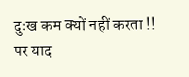दुःख कम क्यों नहीं करता !!
पर याद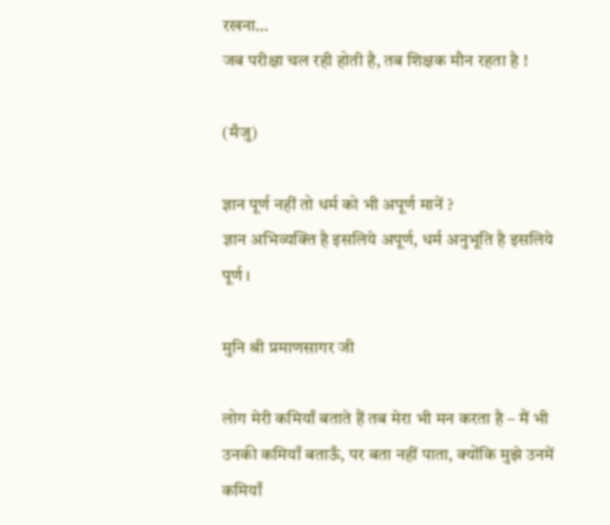रखना…
जब परीक्षा चल रही होती है, तब शिक्षक मौन रहता है !

(मँजु)

ज्ञान पूर्ण नहीं तो धर्म को भी अपूर्ण मानें ?
ज्ञान अभिव्यक्ति है इसलिये अपूर्ण, धर्म अनुभूति है इसलिये पूर्ण ।

मुनि श्री प्रमाणसागर जी

लोग मेरी कमियाँ बताते हैं तब मेरा भी मन करता है – मैं भी उनकी कमियाँ बताऊँ, पर बता नहीं पाता, क्योंकि मुझे उनमें कमियाँ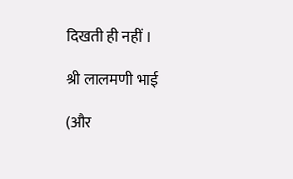दिखती ही नहीं ।

श्री लालमणी भाई

(और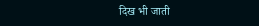दिख भी जाती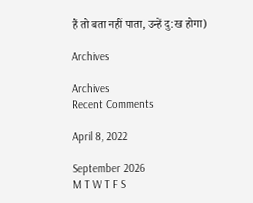हैं तो बता नहीं पाता, उन्हें दु:ख होगा)

Archives

Archives
Recent Comments

April 8, 2022

September 2026
M T W T F S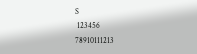S
 123456
78910111213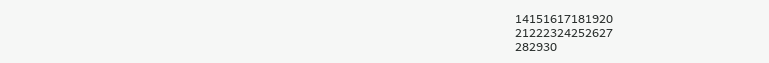14151617181920
21222324252627
282930